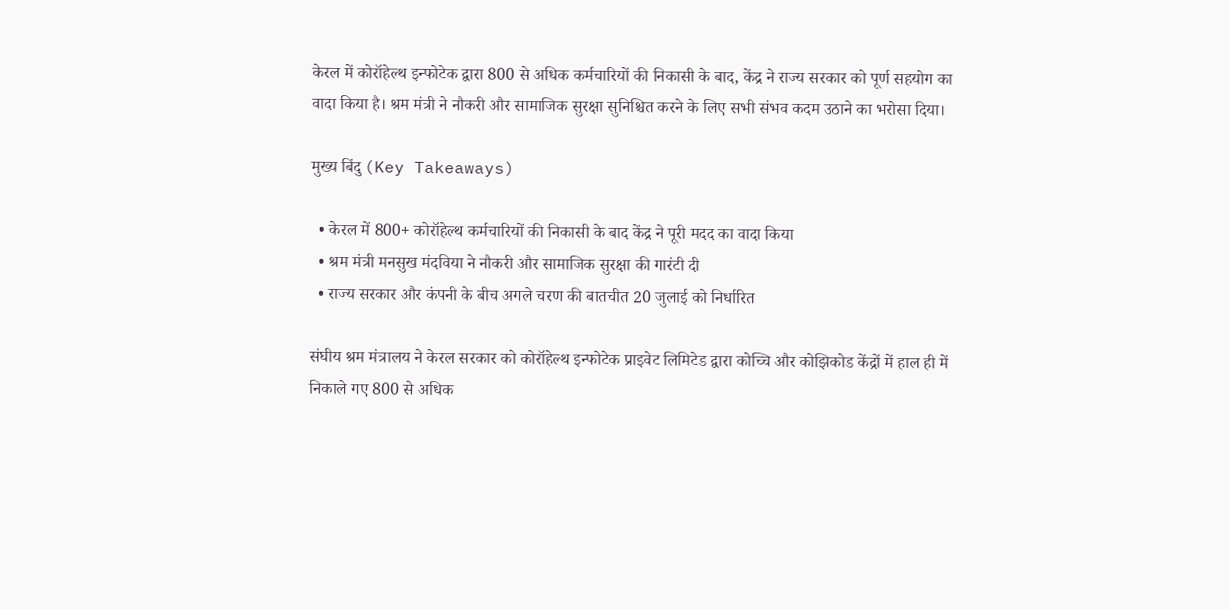केरल में कोरॉहेल्थ इन्फोटेक द्वारा 800 से अधिक कर्मचारियों की निकासी के बाद, केंद्र ने राज्य सरकार को पूर्ण सहयोग का वादा किया है। श्रम मंत्री ने नौकरी और सामाजिक सुरक्षा सुनिश्चित करने के लिए सभी संभव कदम उठाने का भरोसा दिया।

मुख्य बिंदु (Key Takeaways)

  • केरल में 800+ कोरॉहेल्थ कर्मचारियों की निकासी के बाद केंद्र ने पूरी मदद का वादा किया
  • श्रम मंत्री मनसुख मंदविया ने नौकरी और सामाजिक सुरक्षा की गारंटी दी
  • राज्य सरकार और कंपनी के बीच अगले चरण की बातचीत 20 जुलाई को निर्धारित

संघीय श्रम मंत्रालय ने केरल सरकार को कोरॉहेल्थ इन्फोटेक प्राइवेट लिमिटेड द्वारा कोच्चि और कोझिकोड केंद्रों में हाल ही में निकाले गए 800 से अधिक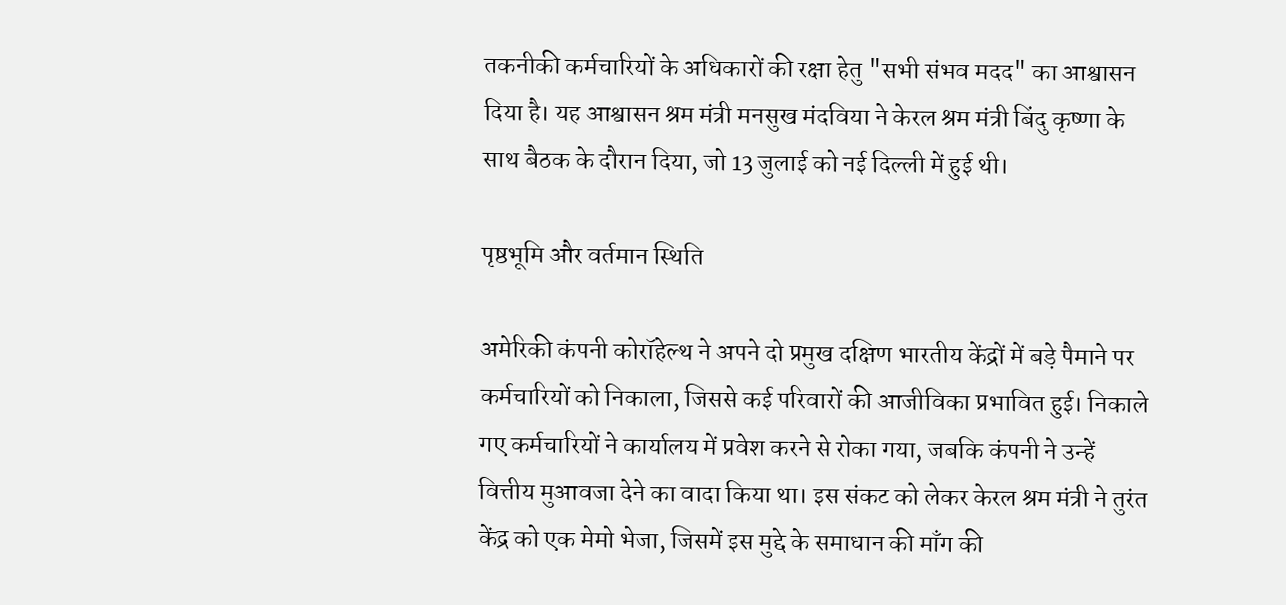तकनीकी कर्मचारियों के अधिकारों की रक्षा हेतु "सभी संभव मदद" का आश्वासन दिया है। यह आश्वासन श्रम मंत्री मनसुख मंदविया ने केरल श्रम मंत्री बिंदु कृष्णा के साथ बैठक के दौरान दिया, जो 13 जुलाई को नई दिल्ली में हुई थी।

पृष्ठभूमि और वर्तमान स्थिति

अमेरिकी कंपनी कोरॉहेल्थ ने अपने दो प्रमुख दक्षिण भारतीय केंद्रों में बड़े पैमाने पर कर्मचारियों को निकाला, जिससे कई परिवारों की आजीविका प्रभावित हुई। निकाले गए कर्मचारियों ने कार्यालय में प्रवेश करने से रोका गया, जबकि कंपनी ने उन्हें वित्तीय मुआवजा देने का वादा किया था। इस संकट को लेकर केरल श्रम मंत्री ने तुरंत केंद्र को एक मेमो भेजा, जिसमें इस मुद्दे के समाधान की माँग की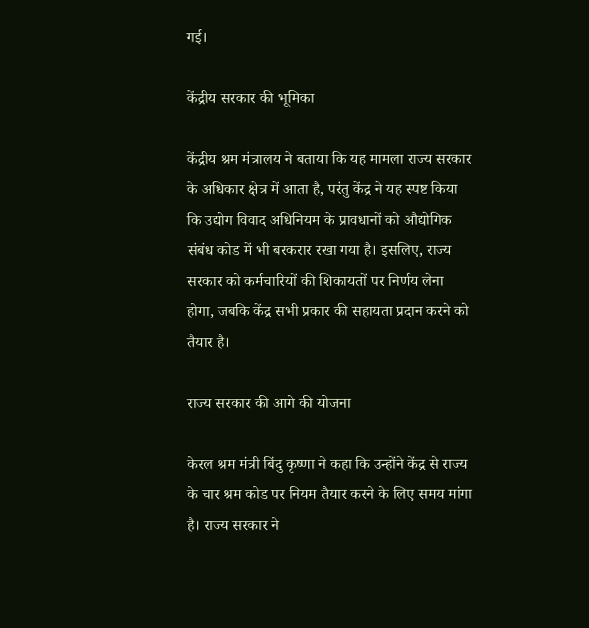गई।

केंद्रीय सरकार की भूमिका

केंद्रीय श्रम मंत्रालय ने बताया कि यह मामला राज्य सरकार के अधिकार क्षेत्र में आता है, परंतु केंद्र ने यह स्पष्ट किया कि उद्योग विवाद अधिनियम के प्रावधानों को औद्योगिक संबंध कोड में भी बरकरार रखा गया है। इसलिए, राज्य सरकार को कर्मचारियों की शिकायतों पर निर्णय लेना होगा, जबकि केंद्र सभी प्रकार की सहायता प्रदान करने को तैयार है।

राज्य सरकार की आगे की योजना

केरल श्रम मंत्री बिंदु कृष्णा ने कहा कि उन्होंने केंद्र से राज्य के चार श्रम कोड पर नियम तैयार करने के लिए समय मांगा है। राज्य सरकार ने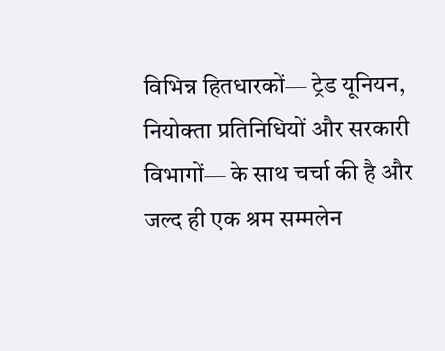विभिन्न हितधारकों— ट्रेड यूनियन, नियोक्ता प्रतिनिधियों और सरकारी विभागों— के साथ चर्चा की है और जल्द ही एक श्रम सम्मलेन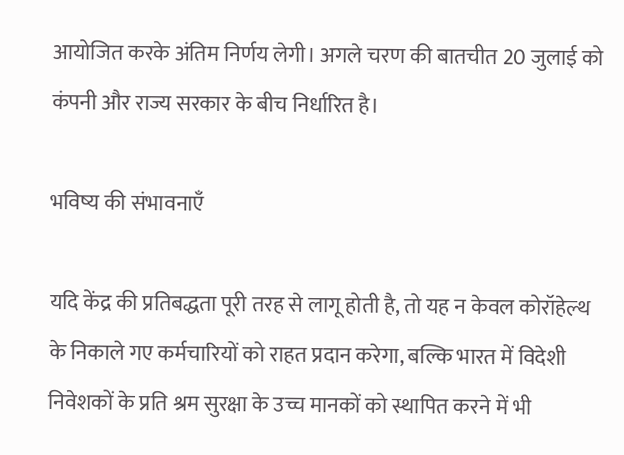आयोजित करके अंतिम निर्णय लेगी। अगले चरण की बातचीत 20 जुलाई को कंपनी और राज्य सरकार के बीच निर्धारित है।

भविष्य की संभावनाएँ

यदि केंद्र की प्रतिबद्धता पूरी तरह से लागू होती है, तो यह न केवल कोरॉहेल्थ के निकाले गए कर्मचारियों को राहत प्रदान करेगा, बल्कि भारत में विदेशी निवेशकों के प्रति श्रम सुरक्षा के उच्च मानकों को स्थापित करने में भी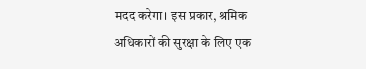मदद करेगा। इस प्रकार, श्रमिक अधिकारों की सुरक्षा के लिए एक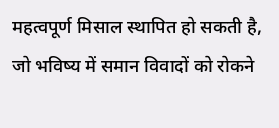महत्वपूर्ण मिसाल स्थापित हो सकती है, जो भविष्य में समान विवादों को रोकने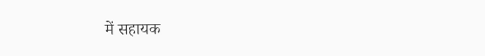में सहायक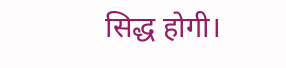सिद्ध होगी।